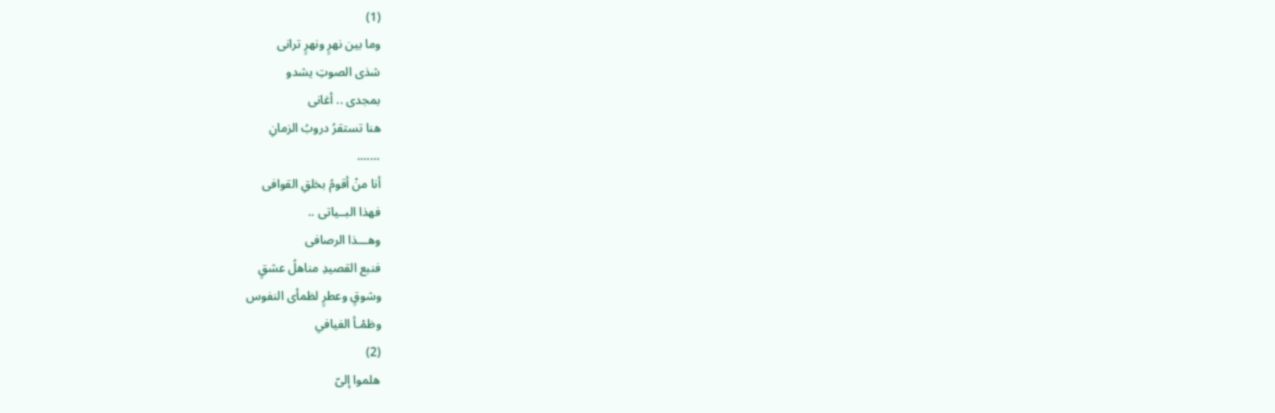(1)
وما بين نهرٍ ونهرٍ ترانى
شذى الصوتِ يشدو
بمجدى .. أغانى
هنا تستقرُ دروبُ الزمانِ
…….
أنا منْ أقومُ بخلقِ القوافى
فهذا البــياتى ..
وهـــذا الرصافى
فنبع القصيدِ مناهلُ عشقٍ
وشوقٍ وعطرٍ لظمأى النفوس
وظمْـأ الفيافي
(2)
هلموا إلىّ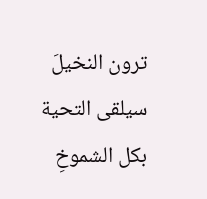ترون النخيلَ سيلقى التحية
بكل الشموخِ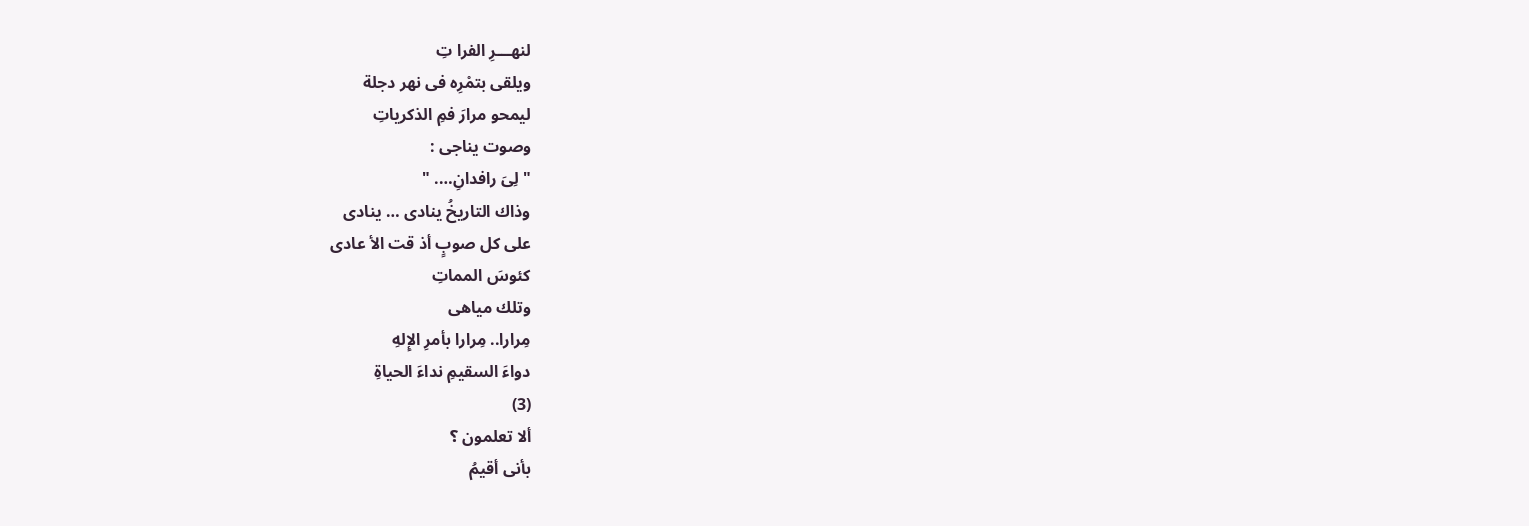لنهـــرِ الفرا تِ
ويلقى بتمْرِه فى نهر دجلة
ليمحو مرارَ فمِ الذكرياتِ
وصوت يناجى :
" لِىَ رافدانِ…. "
وذاك التاريخُ ينادى … ينادى
على كل صوبٍ أذ قت الأ عادى
كئوسَ المماتِ
وتلك مياهى
مِرارا.. مِرارا بأمرِ الإِلهِ
دواءَ السقيمِ نداءَ الحياةِ
(3)
ألا تعلمون ؟
بأنى أقيمُ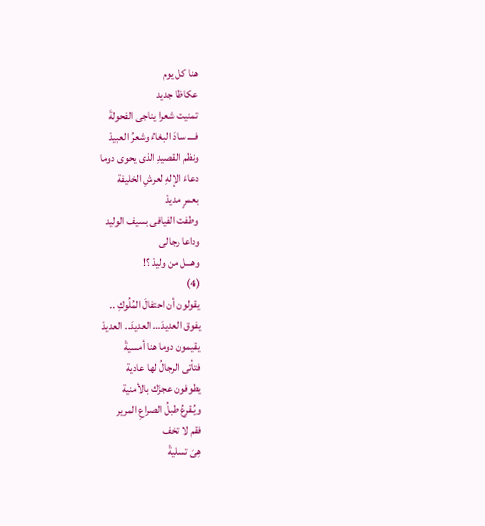هنا كل يوم
عكاظا جديد
تمنيت شعرا يناجى الفحولةَ
فــــ سادَ البغاءُ وشعرُ العبيدْ
ونظم القصيدِ الذى يحوى دوما
دعاءَ الإلهِ لعرشِ الخليفة
بعمرٍ مديدْ
وطفت الفيافى بسيف الوليد
وداعا رجالى
وهـــل من وليدْ ؟!
(4)
يقولون أن احتفالَ المُلُوكِ ..
يفوق العديدَ… العديدَ.. العديدْ
يقيمون دوما هنا أمسيةْ
فتأتى الرجالُ لها عادية
يطوفون عجزَك بالأمنية
ويُـقرعُ طبلُ الصراعِ المرير
فقم لا تخف
هِىَ تسليةْ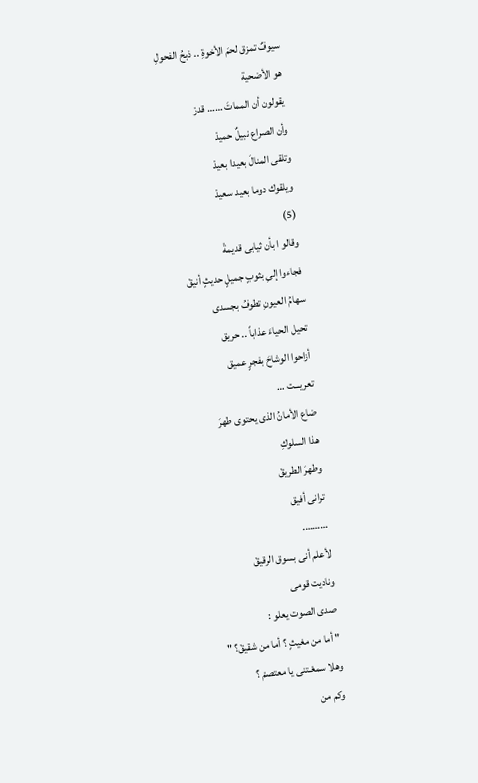سيوفٌ تمزق لحمَ الأخوةِ .. ذبحُ الفحولِ
هو الأضحية
يقولون أن المماتَ …… قدرْ
وأن الصراع نبيلٌ حميدْ
وتلقى المنالَ بعيدا بعيدْ
ويلقوك دوما بعيد سعيدْ
(5)
وقالو ا بأن ثيابى قديمةْ
فجاءوا إلىِ بثوبٍ جميلٍ حديثٍ أنيقْ
سهامُ العيونِ تطوفُ بجسدى
تحيل الحياءَ عذاباً .. حريق
أزاحوا الوشاحَ بفجرٍ عميق
تعريـــت …
ضاع الأمانُ الذى يحتوى طهرَ
هذا السلوكِ
وطهرَ الطريقْ
ترانى أفيق
……….
لأعلم أنى بسوق الرقيقْ
وناديت قومى
صدى الصوت يعلو :
" أما من مغيثٍ ؟ أما من شقيقْ؟ "
وهلا سمعْـتنى يا معتصمْ ؟
وكم من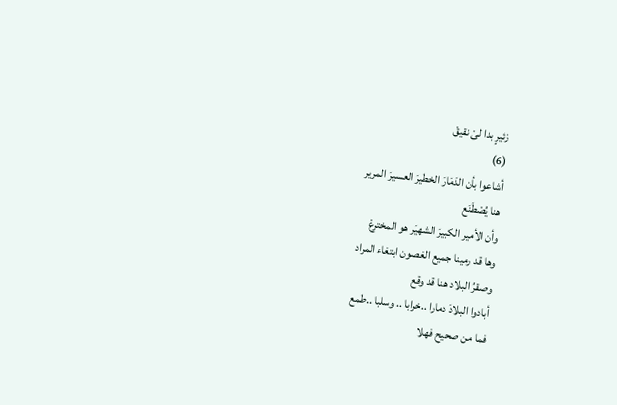زئيرٍ بدا لىْ نقيقْ
(6)
أشاعوا بأن الدَمَارَ الخطيرَ العسيرَ المرير
هنا يُصْطَنَع
وأن الأمير الكبيرَ الشهيَر هو المخترعْ
وها قد رمينا جميع الغصون ابتغاء المراد
وصقرُ البلاد هنا قد وقع
أبادوا البلادَ دمارا ..خرابا .. وسلبا ..طمع
فما من صحيح فهلا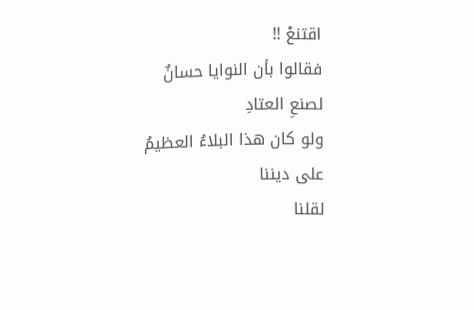اقتنعْ !!
فقالوا بأن النوايا حسانٌ
لصنعِ العتادِ
ولو كان هذا البلاءُ العظيمُ
على ديننا
لقلنا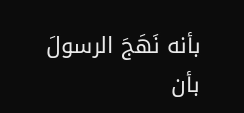بأنه نَهَجَ الرسولَ
بأن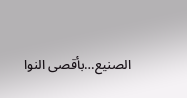الصنيع…بأقصى النوا